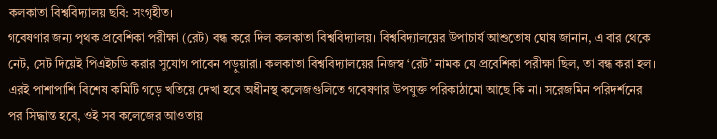কলকাতা বিশ্ববিদ্যালয় ছবি: সংগৃহীত।
গবেষণার জন্য পৃথক প্রবেশিকা পরীক্ষা (রেট) বন্ধ করে দিল কলকাতা বিশ্ববিদ্যালয়। বিশ্ববিদ্যালয়ের উপাচার্য আশুতোষ ঘোষ জানান, এ বার থেকে নেট, সেট দিয়েই পিএইচডি করার সুযোগ পাবেন পড়ুয়ারা। কলকাতা বিশ্ববিদ্যালয়ের নিজস্ব ‘রেট’ নামক যে প্রবেশিকা পরীক্ষা ছিল, তা বন্ধ করা হল।
এরই পাশাপাশি বিশেষ কমিটি গড়ে খতিয়ে দেখা হবে অধীনস্থ কলেজগুলিতে গবেষণার উপযুক্ত পরিকাঠামো আছে কি না। সরেজমিন পরিদর্শনের পর সিদ্ধান্ত হবে, ওই সব কলেজের আওতায়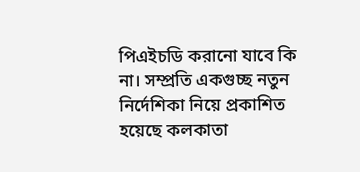পিএইচডি করানো যাবে কি না। সম্প্রতি একগুচ্ছ নতুন নির্দেশিকা নিয়ে প্রকাশিত হয়েছে কলকাতা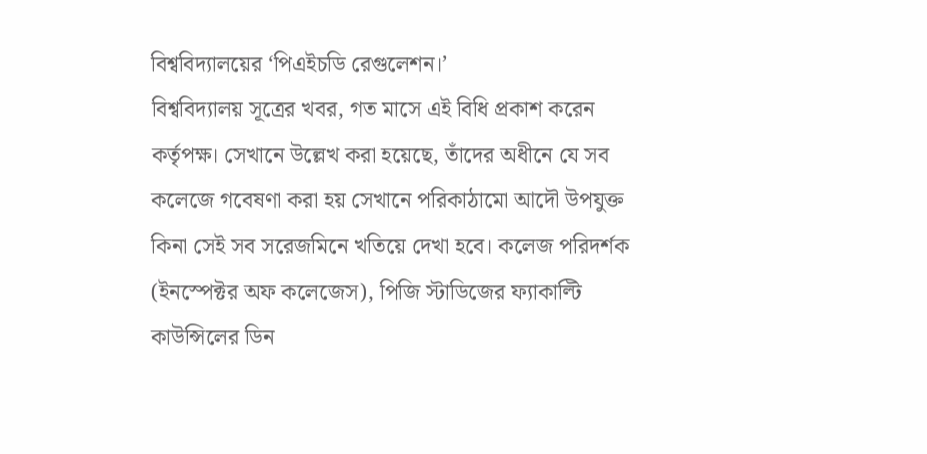বিশ্ববিদ্যালয়ের ‘পিএইচডি রেগুলেশন।’
বিশ্ববিদ্যালয় সূত্রের খবর, গত মাসে এই বিধি প্রকাশ করেন কর্তৃপক্ষ। সেখানে উল্লেখ করা হয়েছে, তাঁদের অধীনে যে সব কলেজে গবেষণা করা হয় সেখানে পরিকাঠামো আদৌ উপযুক্ত কিনা সেই সব সরেজমিনে খতিয়ে দেখা হবে। কলেজ পরিদর্শক (ইনস্পেক্টর অফ কলেজেস), পিজি স্টাডিজের ফ্যাকাল্টি কাউন্সিলের ডিন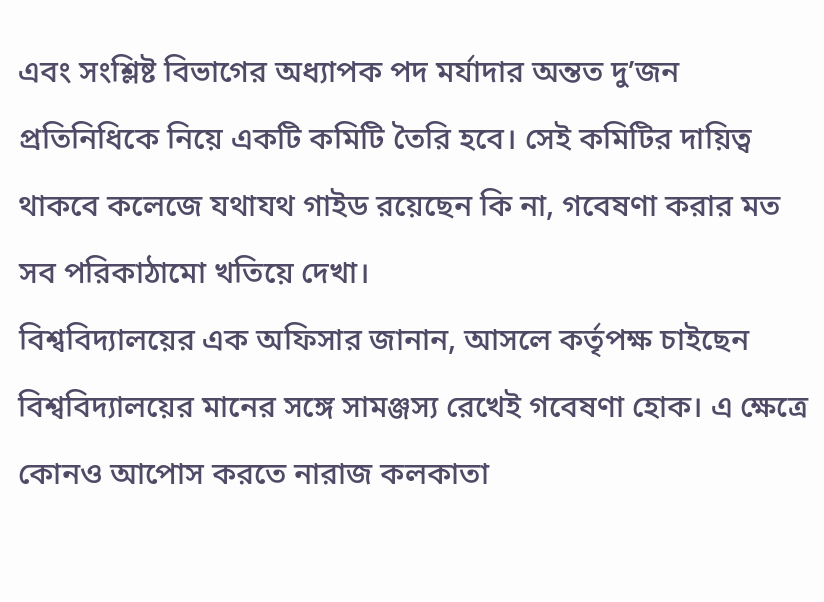এবং সংশ্লিষ্ট বিভাগের অধ্যাপক পদ মর্যাদার অন্তত দু’জন প্রতিনিধিকে নিয়ে একটি কমিটি তৈরি হবে। সেই কমিটির দায়িত্ব থাকবে কলেজে যথাযথ গাইড রয়েছেন কি না, গবেষণা করার মত সব পরিকাঠামো খতিয়ে দেখা।
বিশ্ববিদ্যালয়ের এক অফিসার জানান, আসলে কর্তৃপক্ষ চাইছেন বিশ্ববিদ্যালয়ের মানের সঙ্গে সামঞ্জস্য রেখেই গবেষণা হোক। এ ক্ষেত্রে কোনও আপোস করতে নারাজ কলকাতা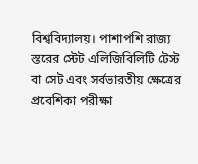বিশ্ববিদ্যালয়। পাশাপশি রাজ্য স্তরের স্টেট এলিজিবিলিটি টেস্ট বা সেট এবং সর্বভারতীয় ক্ষেত্রের প্রবেশিকা পরীক্ষা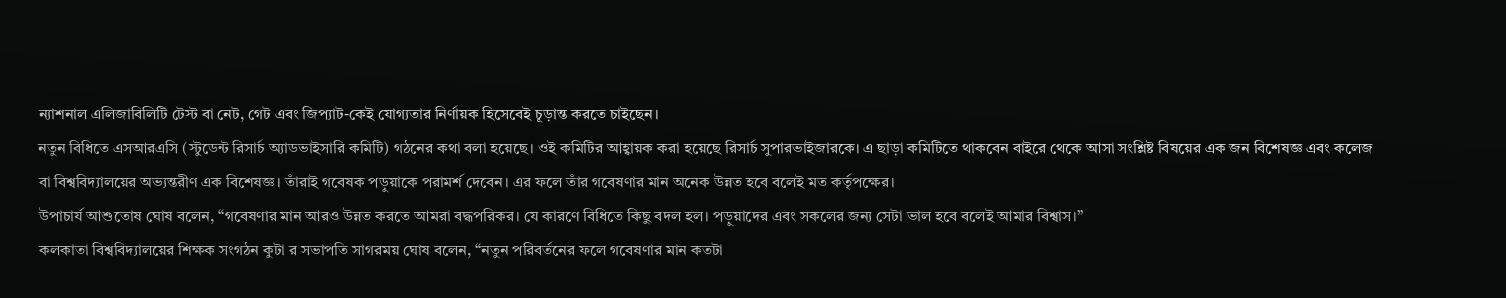ন্যাশনাল এলিজাবিলিটি টেস্ট বা নেট, গেট এবং জিপ্যাট-কেই যোগ্যতার নির্ণায়ক হিসেবেই চূড়ান্ত করতে চাইছেন।
নতুন বিধিতে এসআরএসি (স্টুডেন্ট রিসার্চ অ্যাডভাইসারি কমিটি) গঠনের কথা বলা হয়েছে। ওই কমিটির আহ্বায়ক করা হয়েছে রিসার্চ সুপারভাইজারকে। এ ছাড়া কমিটিতে থাকবেন বাইরে থেকে আসা সংশ্লিষ্ট বিষয়ের এক জন বিশেষজ্ঞ এবং কলেজ বা বিশ্ববিদ্যালয়ের অভ্যন্তরীণ এক বিশেষজ্ঞ। তাঁরাই গবেষক পড়ুয়াকে পরামর্শ দেবেন। এর ফলে তাঁর গবেষণার মান অনেক উন্নত হবে বলেই মত কর্তৃপক্ষের।
উপাচার্য আশুতোষ ঘোষ বলেন, “গবেষণার মান আরও উন্নত করতে আমরা বদ্ধপরিকর। যে কারণে বিধিতে কিছু বদল হল। পড়ুয়াদের এবং সকলের জন্য সেটা ভাল হবে বলেই আমার বিশ্বাস।”
কলকাতা বিশ্ববিদ্যালয়ের শিক্ষক সংগঠন কুটা র সভাপতি সাগরময় ঘোষ বলেন, “নতুন পরিবর্তনের ফলে গবেষণার মান কতটা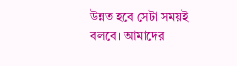উন্নত হবে সেটা সময়ই বলবে। আমাদের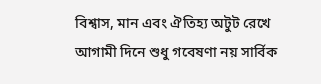বিশ্বাস, মান এবং ঐতিহ্য অটুট রেখে আগামী দিনে শুধু গবেষণা নয় সার্বিক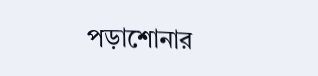পড়াশোনার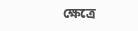ক্ষেত্রে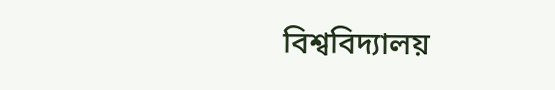বিশ্ববিদ্যালয়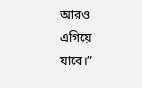আরও এগিয়ে যাবে।”